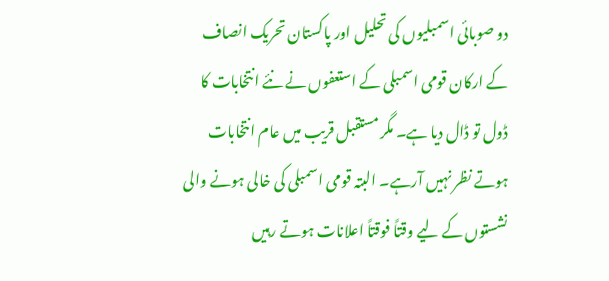دو صوبائی اسمبلیوں کی تحلیل اور پاکستان تحریک انصاف کے ارکان قومی اسمبلی کے استعفوں نے نئے انتخابات کا ڈول تو ڈال دیا ہے۔ مگر مستقبل قریب میں عام انتخابات ہوتے نظر نہیں آرہے۔ البتہ قومی اسمبلی کی خالی ہونے والی نشستوں کے لیے وقتاً فوقتاً اعلانات ہوتے رہیں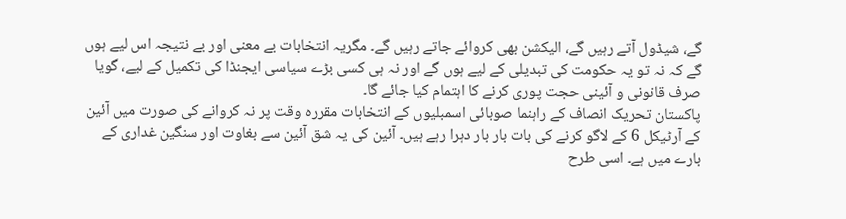گے، شیڈول آتے رہیں گے، الیکشن بھی کروائے جاتے رہیں گے۔ مگریہ انتخابات بے معنی اور بے نتیجہ اس لیے ہوں گے کہ نہ تو یہ حکومت کی تبدیلی کے لیے ہوں گے اور نہ ہی کسی بڑے سیاسی ایجنڈا کی تکمیل کے لیے، گویا صرف قانونی و آئینی حجت پوری کرنے کا اہتمام کیا جائے گا۔
پاکستان تحریک انصاف کے راہنما صوبائی اسمبلیوں کے انتخابات مقررہ وقت پر نہ کروانے کی صورت میں آئین کے آرٹیکل 6 کے لاگو کرنے کی بات بار بار دہرا رہے ہیں۔ آئین کی یہ شق آئین سے بغاوت اور سنگین غداری کے بارے میں ہے۔ اسی طرح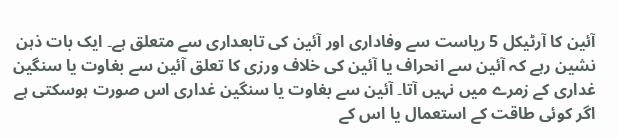آئین کا آرٹیکل 5 ریاست سے وفاداری اور آئین کی تابعداری سے متعلق ہے۔ ایک بات ذہن نشین رہے کہ آئین سے انحراف یا آئین کی خلاف ورزی کا تعلق آئین سے بغاوت یا سنگین غداری کے زمرے میں نہیں آتا۔ آئین سے بغاوت یا سنگین غداری اس صورت ہوسکتی ہے اگر کوئی طاقت کے استعمال یا اس کے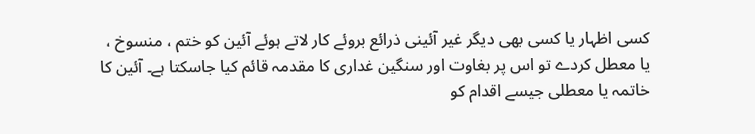کسی اظہار یا کسی بھی دیگر غیر آئینی ذرائع بروئے کار لاتے ہوئے آئین کو ختم ، منسوخ ، یا معطل کردے تو اس پر بغاوت اور سنگین غداری کا مقدمہ قائم کیا جاسکتا ہے۔ آئین کا خاتمہ یا معطلی جیسے اقدام کو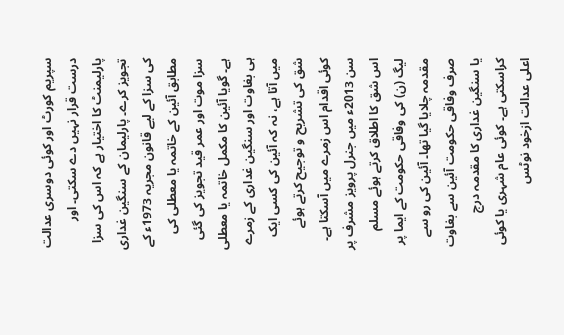سپریم کورٹ اور کوئی دوسری عدالت درست قرار نہیں دے سکتی۔ اور پارلیمنٹ کا اختیار ہے کہ اس کی سزا تجویز کرے۔ پارلیمان کے سنگین غداری کی سزا کے لیے قانون مجریہ 1973ء کے مطابق آئین کے خاتمہ یا معطلی کی سزا موت اور عمر قید تجویز کی گئی ہے۔ گویا آئین کا مکمل خاتمہ یا معطلی ہی بغاوت اور سنگین غداری کے زمرے میں آتا ہے، نہ کہ آئین کی کسی ایک شق کی تشریح و توجیح کرتے ہوئے کوئی اقدام اس زمرے میں آسکتا ہے۔ سن 2013ء میں جنرل پرویز مشرف پر اس شق کا اطلاق کرتے ہوئے مسلم لیگ (ن) کی وفاقی حکومت کے ایما پر مقدمہ چلایا گیا تھا۔ آئین کی رو سے صرف وفاقی حکومت آئین سے بغاوت یا سنگین غداری کا مقدمہ درج کراسکتی ہے۔ کوئی عام شہری یا کوئی اعلی عدالت ازخود نوٹس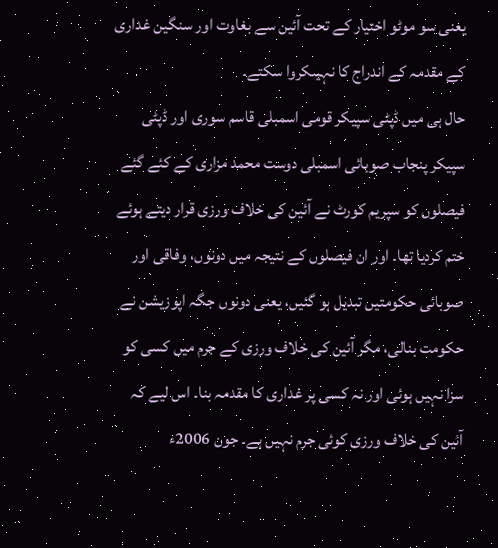یعنی سو موٹو اختیار کے تحت آئین سے بغاوت اور سنگین غداری کے مقدمہ کے اندراج کا نہیںکروا سکتے۔
حال ہی میں ڈپٹی سپیکر قومی اسمبلی قاسم سوری اور ڈپٹی سپیکر پنجاب صوبائی اسمبلی دوست محمد مزاری کے کئے گئے فیصلوں کو سپریم کورٹ نے آئین کی خلاف ورزی قرار دیتے ہوئے ختم کردیا تھا۔ اور ان فیصلوں کے نتیجہ میں دونوں، وفاقی اور صوبائی حکومتیں تبدیل ہو گئیں، یعنی دونوں جگہ اپوزیشن نے حکومت بنالی، مگر آئین کی خلاف ورزی کے جرم میں کسی کو سزا نہیں ہوئی اور نہ کسی پر غداری کا مقدمہ بنا۔ اس لیے کہ آئین کی خلاف ورزی کوئی جرم نہیں ہے۔ جون 2006ء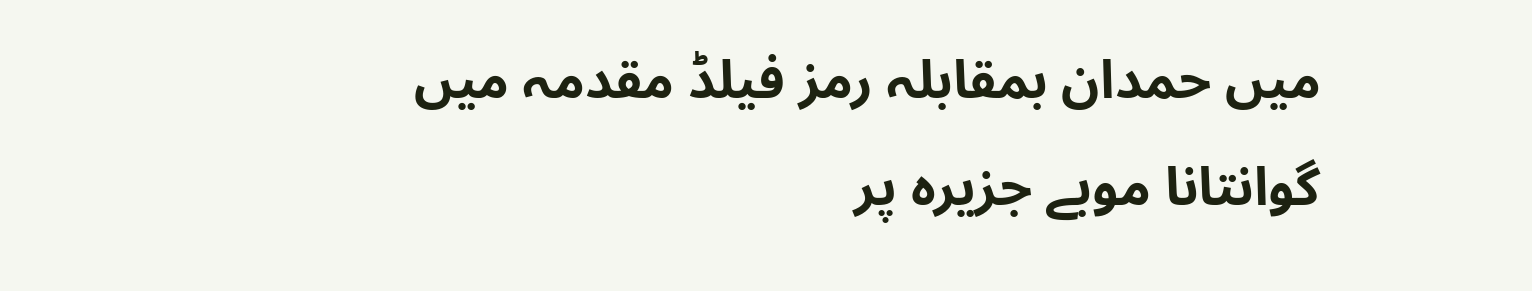میں حمدان بمقابلہ رمز فیلڈ مقدمہ میں گوانتانا موبے جزیرہ پر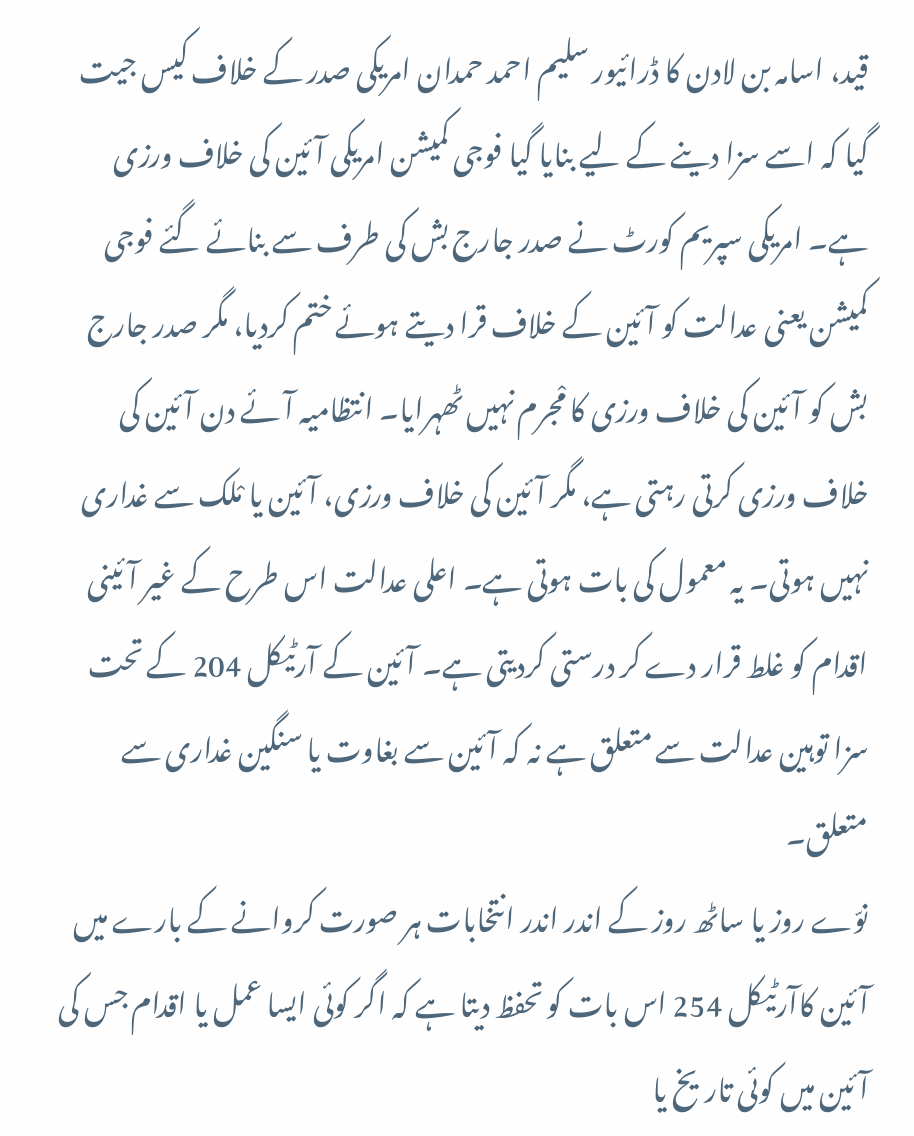قید، اسامہ بن لادن کا ڈرائیور سلیم احمد حمدان امریکی صدر کے خلاف کیس جیت گیا کہ اسے سزا دینے کے لیے بنایا گیا فوجی کمیشن امریکی آئین کی خلاف ورزی ہے۔ امریکی سپریم کورٹ نے صدر جارج بش کی طرف سے بنائے گئے فوجی کمیشن یعنی عدالت کو آئین کے خلاف قرا دیتے ہوئے ختم کردیا، مگر صدر جارج بش کو آئین کی خلاف ورزی کا مْجرم نہیں ٹھہرایا۔ انتظامیہ آئے دن آئین کی خلاف ورزی کرتی رہتی ہے، مگر آئین کی خلاف ورزی، آئین یا مْلک سے غداری نہیں ہوتی۔ یہ معمول کی بات ہوتی ہے۔ اعلی عدالت اس طرح کے غیر آئینی اقدام کو غلط قرار دے کر درستی کردیتی ہے۔ آئین کے آرٹیکل 204 کے تحت سزا توہین عدالت سے متعلق ہے نہ کہ آئین سے بغاوت یا سنگین غداری سے متعلق۔
نوّے روز یا ساٹھ روز کے اندر اندر انتخابات ہر صورت کروانے کے بارے میں آئین کاآرٹیکل 254 اس بات کو تحفظ دیتا ہے کہ اگر کوئی ایسا عمل یا اقدام جس کی آئین میں کوئی تاریخ یا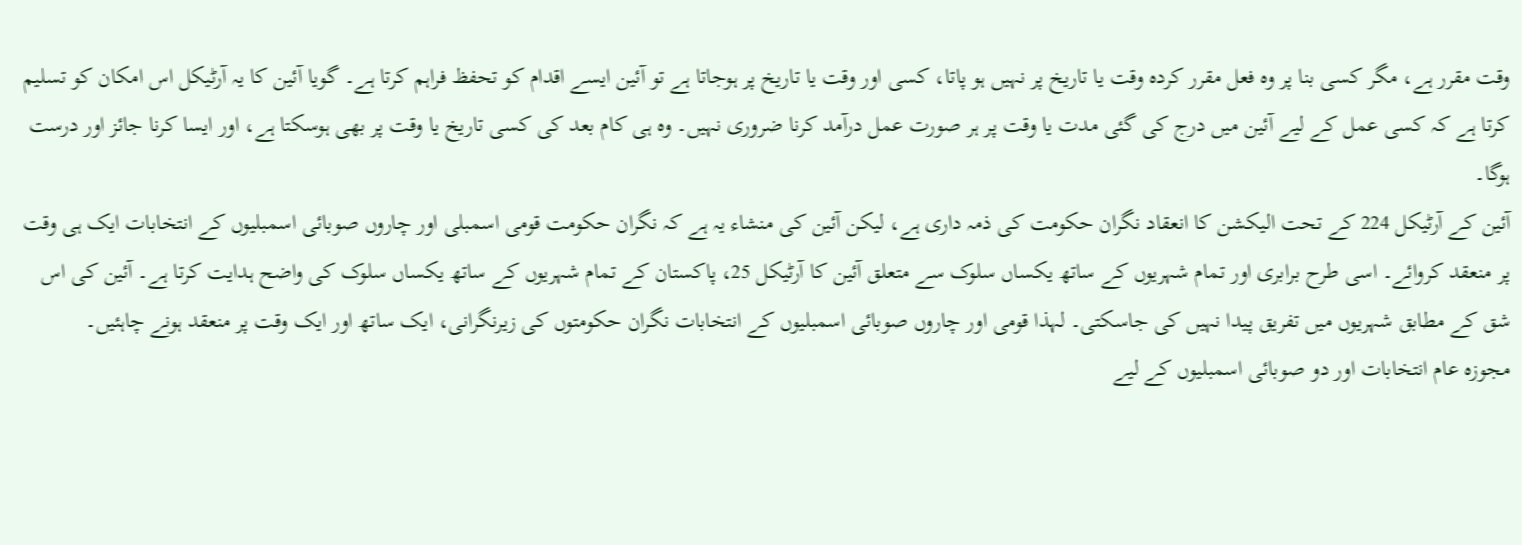وقت مقرر ہے، مگر کسی بنا پر وہ فعل مقرر کردہ وقت یا تاریخ پر نہیں ہو پاتا، کسی اور وقت یا تاریخ پر ہوجاتا ہے تو آئین ایسے اقدام کو تحفظ فراہم کرتا ہے۔ گویا آئین کا یہ آرٹیکل اس امکان کو تسلیم کرتا ہے کہ کسی عمل کے لیے آئین میں درج کی گئی مدت یا وقت پر ہر صورت عمل درآمد کرنا ضروری نہیں۔ وہ ہی کام بعد کی کسی تاریخ یا وقت پر بھی ہوسکتا ہے، اور ایسا کرنا جائز اور درست ہوگا۔
آئین کے آرٹیکل 224 کے تحت الیکشن کا انعقاد نگران حکومت کی ذمہ داری ہے، لیکن آئین کی منشاء یہ ہے کہ نگران حکومت قومی اسمبلی اور چاروں صوبائی اسمبلیوں کے انتخابات ایک ہی وقت پر منعقد کروائے۔ اسی طرح برابری اور تمام شہریوں کے ساتھ یکساں سلوک سے متعلق آئین کا آرٹیکل 25، پاکستان کے تمام شہریوں کے ساتھ یکساں سلوک کی واضح ہدایت کرتا ہے۔ آئین کی اس شق کے مطابق شہریوں میں تفریق پیدا نہیں کی جاسکتی۔ لہذا قومی اور چاروں صوبائی اسمبلیوں کے انتخابات نگران حکومتوں کی زیرنگرانی، ایک ساتھ اور ایک وقت پر منعقد ہونے چاہئیں۔
مجوزہ عام انتخابات اور دو صوبائی اسمبلیوں کے لیے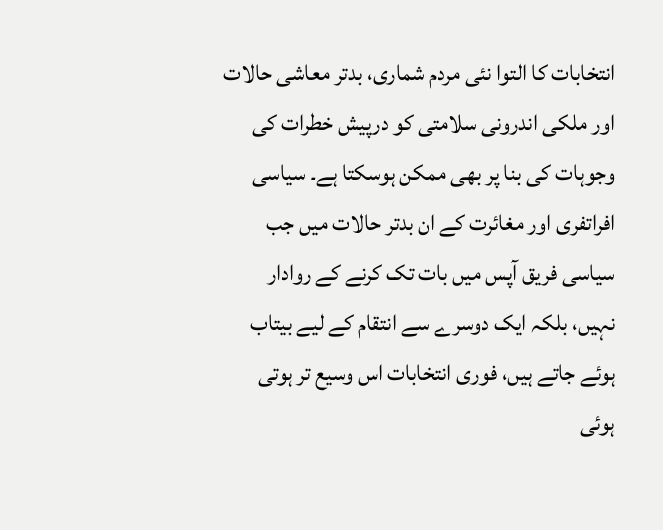انتخابات کا التوا نئی مردم شماری، بدتر معاشی حالات اور ملکی اندرونی سلامتی کو درپیش خطرات کی وجوہات کی بنا پر بھی ممکن ہوسکتا ہے۔ سیاسی افراتفری اور مغائرت کے ان بدتر حالات میں جب سیاسی فریق آپس میں بات تک کرنے کے روادار نہیں، بلکہ ایک دوسرے سے انتقام کے لیے بیتاب ہوئے جاتے ہیں، فوری انتخابات اس وسیع تر ہوتی ہوئی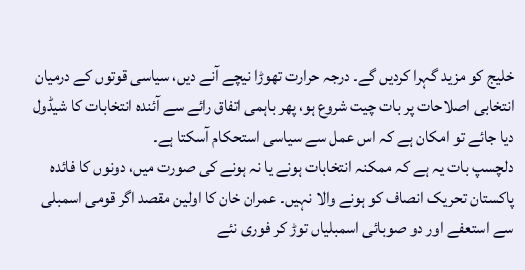خلیج کو مزید گہرا کردیں گے۔ درجہ حرارت تھوڑا نیچے آنے دیں، سیاسی قوتوں کے درمیان انتخابی اصلاحات پر بات چیت شروع ہو، پھر باہمی اتفاق رائے سے آئندہ انتخابات کا شیڈول دیا جائے تو امکان ہے کہ اس عمل سے سیاسی استحکام آسکتا ہے۔
دلچسپ بات یہ ہے کہ ممکنہ انتخابات ہونے یا نہ ہونے کی صورت میں، دونوں کا فائدہ پاکستان تحریک انصاف کو ہونے والا نہیں۔ عمران خان کا اولین مقصد اگر قومی اسمبلی سے استعفے اور دو صوبائی اسمبلیاں توڑ کر فوری نئے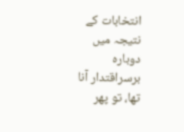انتخابات کے نتیجہ میں دوبارہ برسراقتدار آنا تھا، تو پھر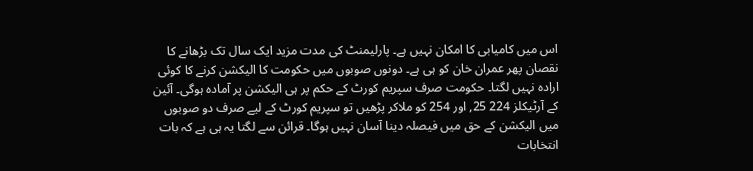اس میں کامیابی کا امکان نہیں ہے۔ پارلیمنٹ کی مدت مزید ایک سال تک بڑھانے کا نقصان پھر عمران خان کو ہی ہے۔ دونوں صوبوں میں حکومت کا الیکشن کرنے کا کوئی ارادہ نہیں لگتا۔ حکومت صرف سپریم کورٹ کے حکم پر ہی الیکشن پر آمادہ ہوگی۔ آئین کے آرٹیکلز 224 25, اور 254 کو ملاکر پڑھیں تو سپریم کورٹ کے لیے صرف دو صوبوں میں الیکشن کے حق میں فیصلہ دینا آسان نہیں ہوگا۔ قرائن سے لگتا یہ ہی ہے کہ بات انتخابات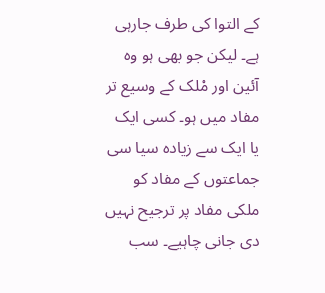کے التوا کی طرف جارہی ہے۔ لیکن جو بھی ہو وہ آئین اور مْلک کے وسیع تر مفاد میں ہو۔ کسی ایک یا ایک سے زیادہ سیا سی جماعتوں کے مفاد کو ملکی مفاد پر ترجیح نہیں دی جانی چاہیے۔ سب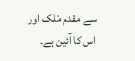سے مقدم مْلک اور اس کا آئین ہے۔